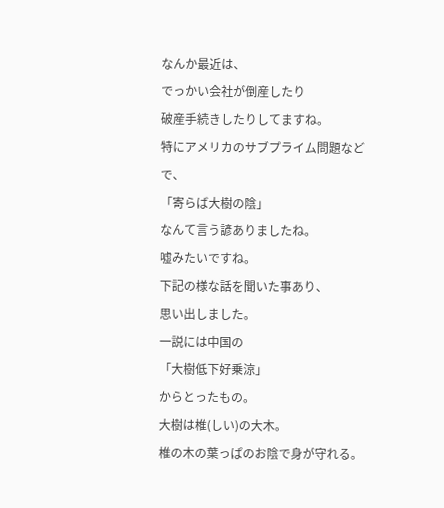なんか最近は、
でっかい会社が倒産したり
破産手続きしたりしてますね。
特にアメリカのサブプライム問題などで、
「寄らば大樹の陰」
なんて言う諺ありましたね。
嘘みたいですね。
下記の様な話を聞いた事あり、
思い出しました。
一説には中国の
「大樹低下好乗涼」
からとったもの。
大樹は椎(しい)の大木。
椎の木の葉っぱのお陰で身が守れる。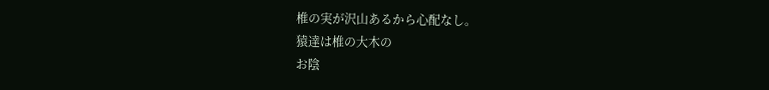椎の実が沢山あるから心配なし。
猿達は椎の大木の
お陰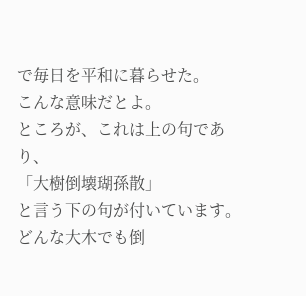で毎日を平和に暮らせた。
こんな意味だとよ。
ところが、これは上の句であり、
「大樹倒壊瑚孫散」
と言う下の句が付いています。
どんな大木でも倒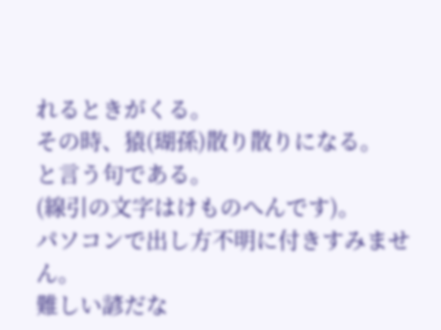れるときがくる。
その時、猿(瑚孫)散り散りになる。
と言う句である。
(線引の文字はけものへんです)。
パソコンで出し方不明に付きすみません。
難しい諺だな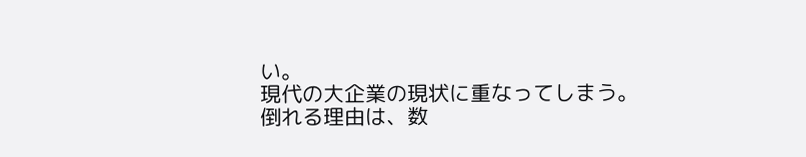い。
現代の大企業の現状に重なってしまう。
倒れる理由は、数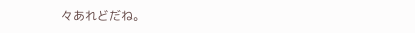々あれどだね。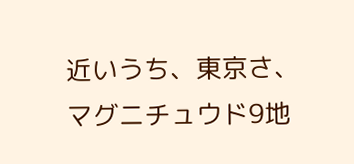近いうち、東京さ、マグニチュウド9地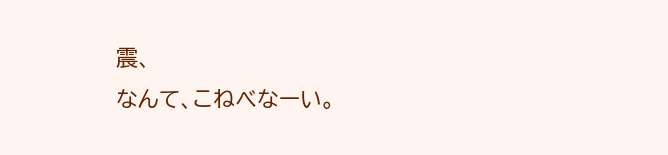震、
なんて、こねべなーい。